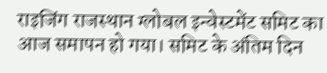राइजिंग राजस्थान ग्लोबल इन्वेस्टमेंट समिट का आज समापन हो गया। समिट के अंतिम दिन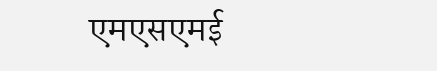एमएसएमई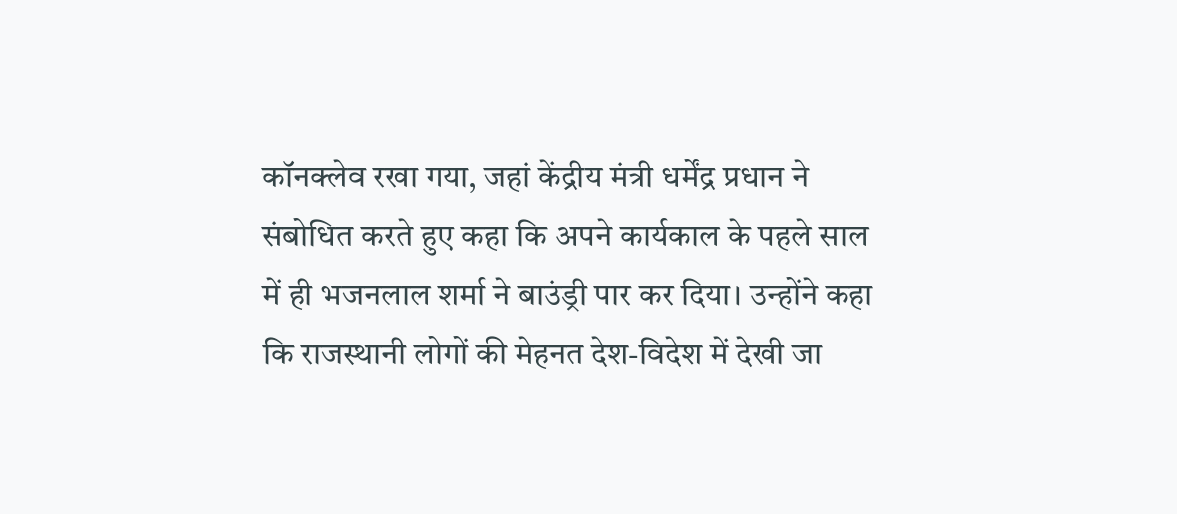कॉनक्लेव रखा गया, जहां केंद्रीय मंत्री धर्मेंद्र प्रधान ने संबोधित करते हुए कहा कि अपने कार्यकाल के पहले साल में ही भजनलाल शर्मा ने बाउंड्री पार कर दिया। उन्होंने कहा कि राजस्थानी लोगों की मेहनत देश-विदेश में देखी जा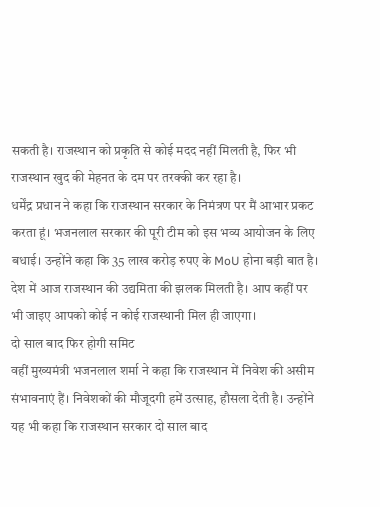सकती है। राजस्थान को प्रकृति से कोई मदद नहीं मिलती है, फिर भी राजस्थान खुद की मेहनत के दम पर तरक्की कर रहा है।
धर्मेंद्र प्रधान ने कहा कि राजस्थान सरकार के निमंत्रण पर मैं आभार प्रकट करता हूं। भजनलाल सरकार की पूरी टीम को इस भव्य आयोजन के लिए बधाई। उन्होंने कहा कि 35 लाख करोड़ रुपए के MoU होना बड़ी बात है। देश में आज राजस्थान की उद्यमिता की झलक मिलती है। आप कहीं पर भी जाइए आपको कोई न कोई राजस्थानी मिल ही जाएगा।
दो साल बाद फिर होगी समिट
वहीं मुख्यमंत्री भजनलाल शर्मा ने कहा कि राजस्थान में निवेश की असीम संभावनाएं हैं। निवेशकों की मौजूदगी हमें उत्साह, हौसला देती है। उन्होंने यह भी कहा कि राजस्थान सरकार दो साल बाद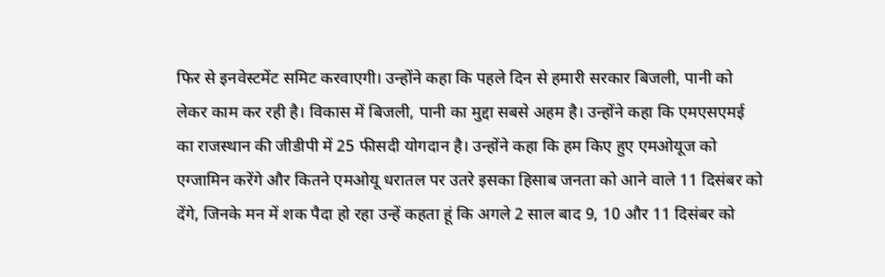फिर से इनवेस्टमेंट समिट करवाएगी। उन्होंने कहा कि पहले दिन से हमारी सरकार बिजली, पानी को लेकर काम कर रही है। विकास में बिजली, पानी का मुद्दा सबसे अहम है। उन्होंने कहा कि एमएसएमई का राजस्थान की जीडीपी में 25 फीसदी योगदान है। उन्होंने कहा कि हम किए हुए एमओयूज को एग्जामिन करेंगे और कितने एमओयू धरातल पर उतरे इसका हिसाब जनता को आने वाले 11 दिसंबर को देंगे, जिनके मन में शक पैदा हो रहा उन्हें कहता हूं कि अगले 2 साल बाद 9, 10 और 11 दिसंबर को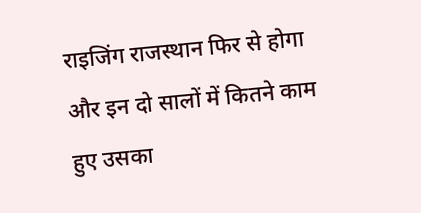राइजिंग राजस्थान फिर से होगा और इन दो सालों में कितने काम हुए उसका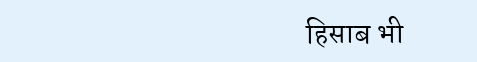हिसाब भी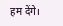हम देंगे।